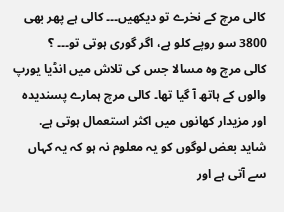کالی مرچ کے نخرے تو دیکھیں۔۔۔ کالی ہے پھر بھی 3800 سو روپے کلو ہے، اگر گوری ہوتی تو۔۔۔ ؟
کالی مرچ وہ مسالا جس کی تلاش میں انڈیا یورپ والوں کے ہاتھ آ گیا تھا۔ کالی مرچ ہمارے پسندیدہ اور مزیدار کھانوں میں اکثر استعمال ہوتی ہے. شاید بعض لوگوں کو یہ معلوم نہ ہو کہ یہ کہاں سے آتی ہے اور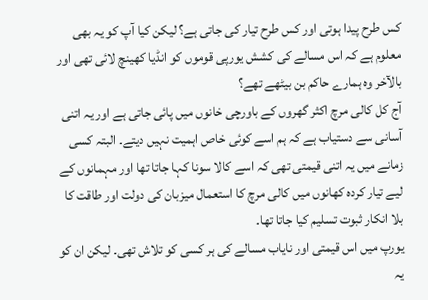کس طرح پیدا ہوتی اور کس طرح تیار کی جاتی ہے؟ لیکن کیا آپ کو یہ بھی معلوم ہے کہ اس مسالے کی کشش یورپی قوموں کو انڈیا کھینچ لائی تھی اور بالآخر وہ ہمارے حاکم بن بیٹھے تھے؟
آج کل کالی مرچ اکثر گھروں کے باورچی خانوں میں پائی جاتی ہے اور یہ اتنی آسانی سے دستیاب ہے کہ ہم اسے کوئی خاص اہمیت نہیں دیتے۔ البتہ کسی زمانے میں یہ اتنی قیمتی تھی کہ اسے کالا سونا کہا جاتا تھا اور مہمانوں کے لیے تیار کردہ کھانوں میں کالی مرچ کا استعمال میزبان کی دولت اور طاقت کا بلا انکار ثبوت تسلیم کیا جاتا تھا۔
یورپ میں اس قیمتی اور نایاب مسالے کی ہر کسی کو تلاش تھی۔ لیکن ان کو یہ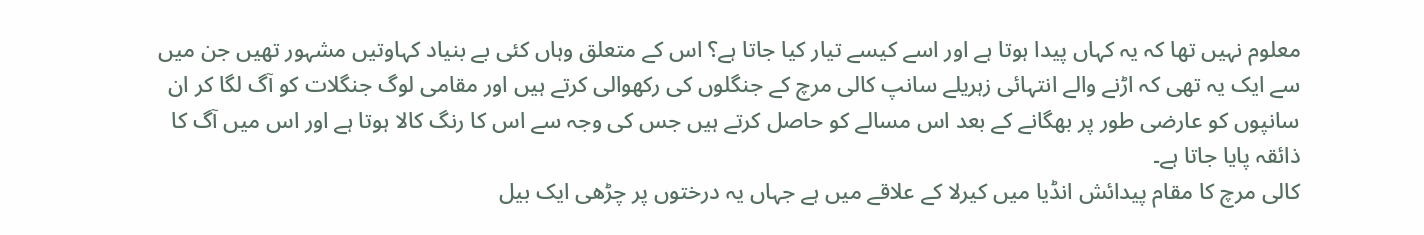معلوم نہیں تھا کہ یہ کہاں پیدا ہوتا ہے اور اسے کیسے تیار کیا جاتا ہے؟ اس کے متعلق وہاں کئی بے بنیاد کہاوتیں مشہور تھیں جن میں سے ایک یہ تھی کہ اڑنے والے انتہائی زہریلے سانپ کالی مرچ کے جنگلوں کی رکھوالی کرتے ہیں اور مقامی لوگ جنگلات کو آگ لگا کر ان سانپوں کو عارضی طور پر بھگانے کے بعد اس مسالے کو حاصل کرتے ہیں جس کی وجہ سے اس کا رنگ کالا ہوتا ہے اور اس میں آگ کا ذائقہ پایا جاتا ہے۔
کالی مرچ کا مقام پیدائش انڈیا میں کیرلا کے علاقے میں ہے جہاں یہ درختوں پر چڑھی ایک بيل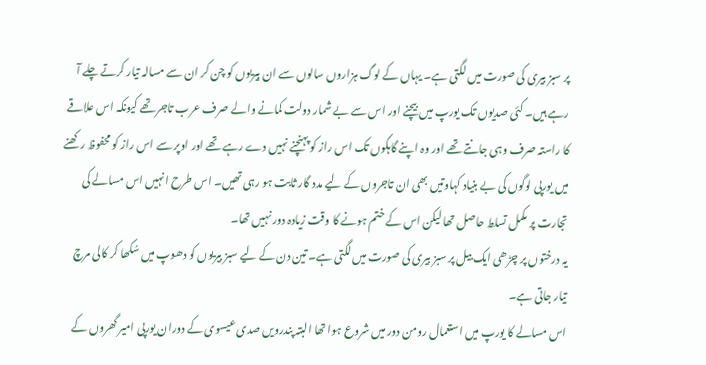پر سبز بیری کی صورت میں لگتی ہے۔ یہاں کے لوگ ہزاروں سالوں سے ان بیریوں کو چن کر ان سے مسالہ تیار کرتے چلے آ رہے ہیں۔ کئی صدیوں تک یورپ میں بیچنے اور اس سے بے شمار دولت کمانے والے صرف عرب تاجر تھے کیونکہ اس علاقے کا راستہ صرف وہی جانتے تھے اور وہ اپنے گاہکوں تک اس راز کو پہنچنے نہیں دے رہے تھے اور اوپر سے اس راز کو محفوظ رکھنے میں یورپی لوگوں کی بے بنیاد کہاوتیں بھی ان تاجروں کے لیے مدد گار ثابت ہو رہی تھیں۔ اس طرح انہیں اس مسالے کی تجارت پر مکمل تسلط حاصل تھا لیکن اس کے ختم ہونے کا وقت زیادہ دور نہیں تھا۔
یہ درختوں پر چڑھی ایک بيل پر سبز بیری کی صورت میں لگتی ہے۔ تین دن کے لیے سبز بیریوں کو دھوپ میں سُکھا کر کالی مرچ تیار جاتی ہے۔
اس مسالے کا یورپ میں استعمال رومن دور میں شروع ہوا تھا البتہ پندرویں صدی عیسوی کے دوران یورپی امیر گھروں کے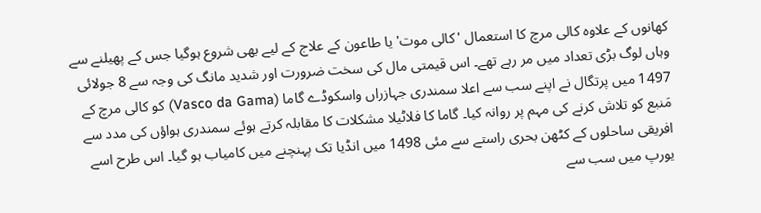کھانوں کے علاوہ کالی مرچ کا استعمال 'کالی موت' یا طاعون کے علاج کے لیے بھی شروع ہوگیا جس کے پھیلنے سے وہاں لوگ بڑی تعداد میں مر رہے تھے۔ اس قیمتی مال کی سخت ضرورت اور شدید مانگ کی وجہ سے 8 جولائی 1497 میں پرتگال نے اپنے سب سے اعلا سمندری جہازراں واسکوڈے گاما (Vasco da Gama) کو کالی مرچ کے مَنبع کو تلاش کرنے کی مہم پر روانہ کیا۔ گاما کا فلاٹیلا مشکلات کا مقابلہ کرتے ہوئے سمندری ہواؤں کی مدد سے افریقی ساحلوں کے کٹھن بحری راستے سے مئی 1498 میں انڈیا تک پہنچنے میں کامیاب ہو گیا۔ اس طرح اسے یورپ میں سب سے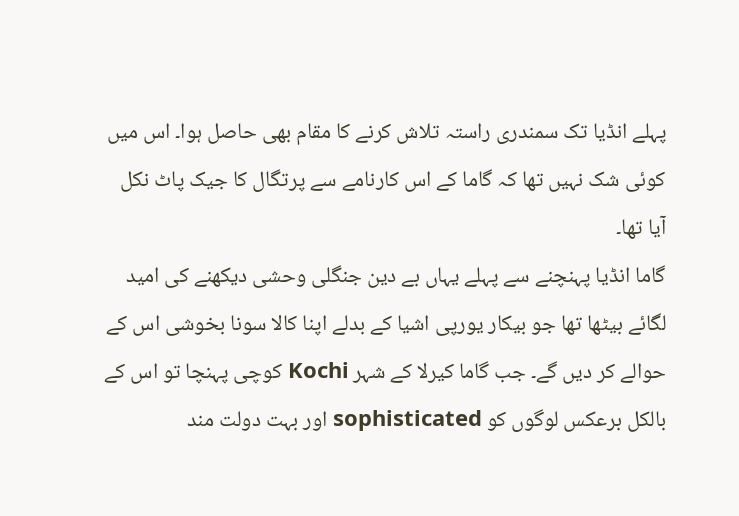پہلے انڈیا تک سمندری راستہ تلاش کرنے کا مقام بھی حاصل ہوا۔ اس میں کوئی شک نہیں تھا کہ گاما کے اس کارنامے سے پرتگال کا جیک پاٹ نکل آیا تھا۔
گاما انڈیا پہنچنے سے پہلے یہاں بے دین جنگلی وحشی دیکھنے کی امید لگائے بیٹھا تھا جو بيکار یورپی اشیا کے بدلے اپنا کالا سونا بخوشی اس کے حوالے کر دیں گے۔ جب گاما کیرلا کے شہر Kochi کوچی پہنچا تو اس کے بالکل برعکس لوگوں کو sophisticated اور بہت دولت مند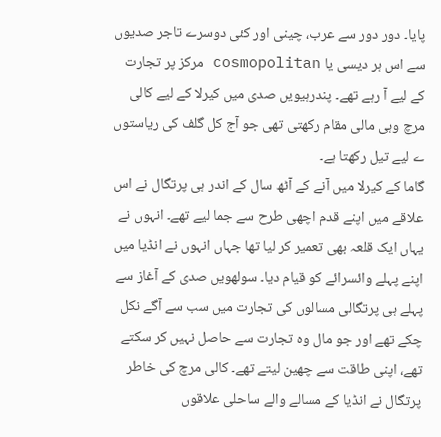پایا۔ دور دور سے عرب، چینی اور کئی دوسرے تاجر صدیوں سے اس ہر دیسی یا cosmopolitan مرکز پر تجارت کے لیے آ رہے تھے۔ پندرہیویں صدی میں کیرلا کے لیے کالی مرچ وہی مالی مقام رکھتی تھی جو آج کل گلف کی ریاستوں ے لیے تیل رکھتا ہے۔
گاما کے کیرلا میں آنے کے آٹھ سال کے اندر ہی پرتگال نے اس علاقے میں اپنے قدم اچھی طرح سے جما لیے تھے۔ انہوں نے یہاں ایک قلعہ بھی تعمیر کر لیا تھا جہاں انہوں نے انڈیا میں اپنے پہلے وائسرائے کو قیام دیا۔ سولھویں صدی کے آغاز سے پہلے ہی پرتگالی مسالوں کی تجارت میں سب سے آگے نکل چکے تھے اور جو مال وہ تجارت سے حاصل نہیں کر سکتے تھے، اپنی طاقت سے چھین لیتے تھے۔ کالی مرچ کی خاطر پرتگال نے انڈیا کے مسالے والے ساحلی علاقوں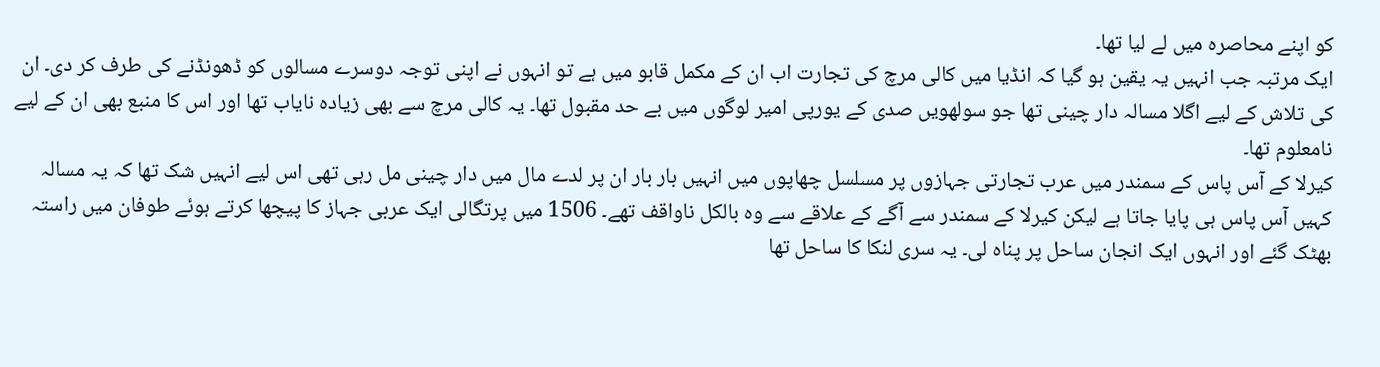کو اپنے محاصرہ میں لے لیا تھا۔
ایک مرتبہ جب انہیں یہ یقین ہو گیا کہ انڈیا میں کالی مرچ کی تجارت اب ان کے مکمل قابو میں ہے تو انہوں نے اپنی توجہ دوسرے مسالوں کو ڈھونڈنے کی طرف کر دی۔ ان کی تلاش کے لیے اگلا مسالہ دار چینی تھا جو سولھویں صدی کے یورپی امیر لوگوں میں بے حد مقبول تھا۔ یہ کالی مرچ سے بھی زیادہ نایاب تھا اور اس کا منبع بھی ان کے لیے نامعلوم تھا۔
کیرلا کے آس پاس کے سمندر میں عرب تجارتی جہازوں پر مسلسل چھاپوں میں انہیں بار بار ان پر لدے مال میں دار چینی مل رہی تھی اس لیے انہیں شک تھا کہ یہ مسالہ کہیں آس پاس ہی پایا جاتا ہے لیکن کیرلا کے سمندر سے آگے کے علاقے سے وہ بالکل ناواقف تھے۔ 1506 میں پرتگالی ایک عربی جہاز کا پیچھا کرتے ہوئے طوفان میں راستہ بھٹک گئے اور انہوں ایک انجان ساحل پر پناہ لی۔ یہ سری لنکا کا ساحل تھا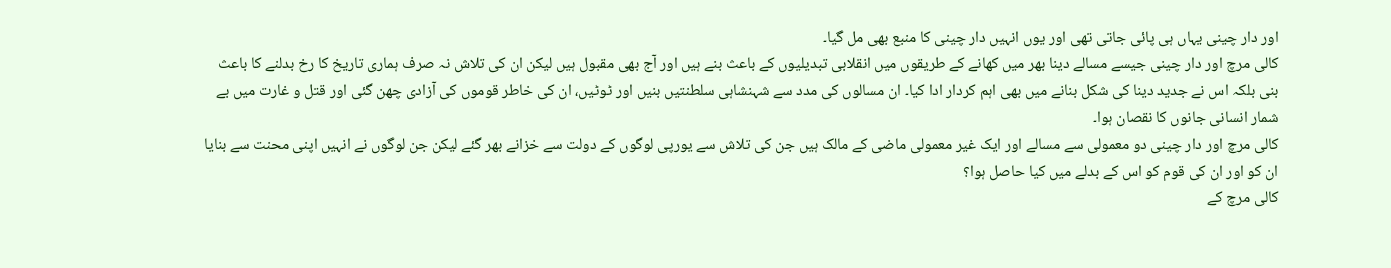اور دار چینی یہاں ہی پائی جاتی تھی اور یوں انہیں دار چینی کا منبع بھی مل گیا۔
کالی مرچ اور دار چینی جیسے مسالے دینا بھر میں کھانے کے طریقوں میں انقلابی تبدیلیوں کے باعث بنے ہیں اور آج بھی مقبول ہیں لیکن ان کی تلاش نہ صرف ہماری تاریخ کا رخ بدلنے کا باعث بنی بلکہ اس نے جدید دینا کی شکل بنانے میں بھی اہم کردار ادا کیا۔ ان مسالوں کی مدد سے شہنشاہی سلطنتیں بنیں اور ٹوٹیں، ان کی خاطر قوموں کی آزادی چھن گئی اور قتل و غارت میں بے شمار انسانی جانوں کا نقصان ہوا۔
کالی مرچ اور دار چینی دو معمولی سے مسالے اور ایک غیر معمولی ماضی کے مالک ہیں جن کی تلاش سے یورپی لوگوں کے دولت سے خزانے بھر گئے لیکن جن لوگوں نے انہیں اپنی محنت سے بنایا ان کو اور ان کی قوم کو اس کے بدلے میں کیا حاصل ہوا؟
کالی مرچ کے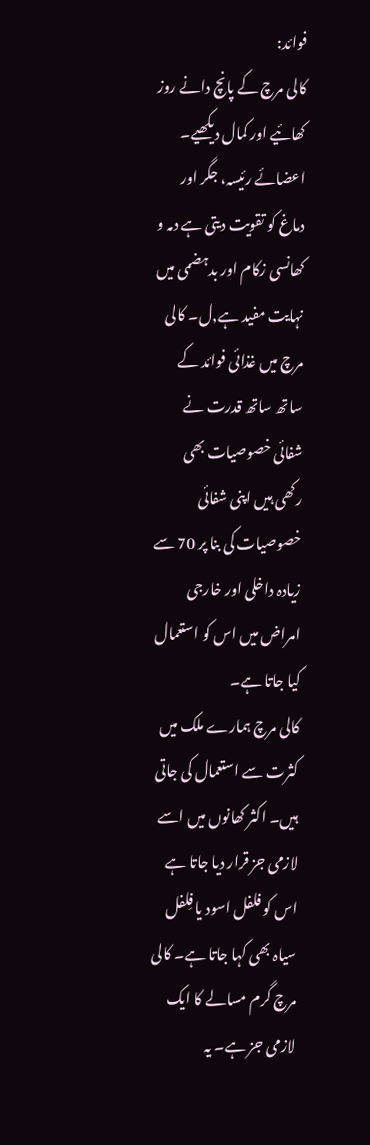فوائد:
کالی مرچ کے پانچ دانے روز کھائیے اور کمال دیکھیے۔
اعضائے رئیسہ، جگر اور دماغ کو تقویت دیتی ہے دمہ و کھانسی زکام اور بدہضمی میں نہایت مفید ہے,ل۔ کالی مرچ میں غذائی فوائد کے ساتھ ساتھ قدرت نے شفائی خصوصیات بھی رکھی ہیں اپنی شفائی خصوصیات کی بنا پر 70 سے زیادہ داخلی اور خارجی امراض میں اس کو استعمال کیا جاتا ہے۔
کالی مرچ ہمارے ملک میں کثرت سے استعمال کی جاتی ہیں۔ اکثر کھانوں میں اسے لازمی جز قرار دیا جاتا ہے اس کو فلفل اسود یا فِلفل سیاہ بھی کہا جاتا ہے۔ کالی مرچ گرم مسالے کا ایک لازمی جز ہے۔ یہ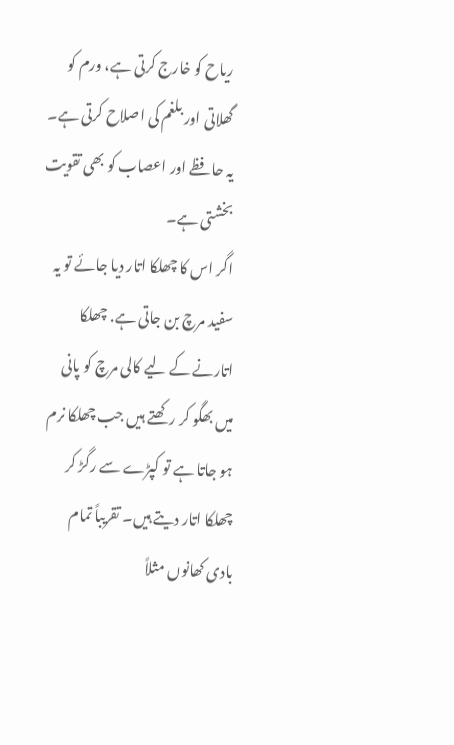ریاح کو خارج کرتی ہے، ورم کو گھلاتی اور بلغم کی اصلاح کرتی ہے۔ یہ حافظے اور اعصاب کو بھی تقویت بخشتی ہے۔
اگر اس کا چھلکا اتار دیا جائے تو یہ سفید مرچ بن جاتی ہے. چھلکا اتارنے کے لیے کالی مرچ کو پانی میں بھگو کر رکھتے ہیں جب چھلکا نرم ہو جاتا ہے تو کپڑے سے رگڑ کر چھلکا اتار دیتے ہیں۔ تقریباً تمام بادی کھانوں مثلاً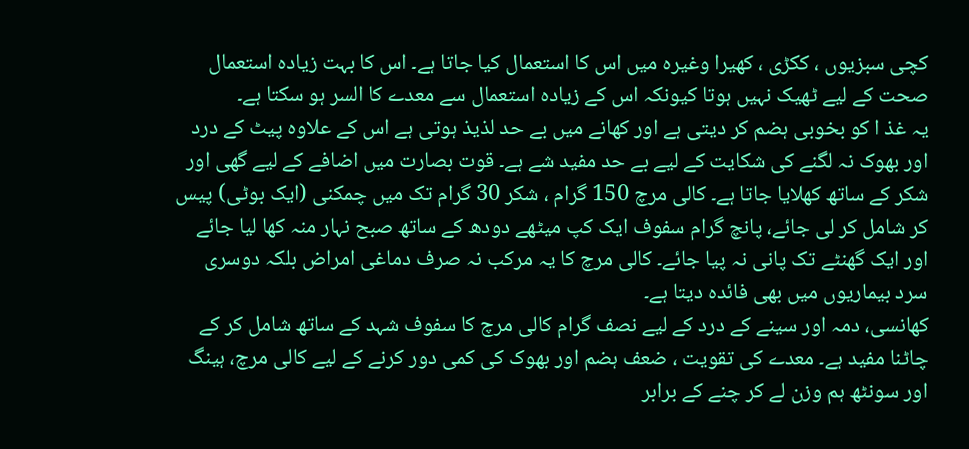کچی سبزیوں ، ککڑی ، کھیرا وغیرہ میں اس کا استعمال کیا جاتا ہے۔ اس کا بہت زیادہ استعمال صحت کے لیے ٹھیک نہیں ہوتا کیونکہ اس کے زیادہ استعمال سے معدے کا السر ہو سکتا ہے۔
یہ غذ ا کو بخوبی ہضم کر دیتی ہے اور کھانے میں بے حد لذیذ ہوتی ہے اس کے علاوہ پیٹ کے درد اور بھوک نہ لگنے کی شکایت کے لیے بے حد مفید شے ہے۔ قوت بصارت میں اضافے کے لیے گھی اور شکر کے ساتھ کھلایا جاتا ہے۔ کالی مرچ 150 گرام ، شکر 30 گرام تک میں چمکنی (ایک بوٹی) پیس کر شامل کر لی جائے، پانچ گرام سفوف ایک کپ میٹھے دودھ کے ساتھ صبح نہار منہ کھا لیا جائے اور ایک گھنٹے تک پانی نہ پیا جائے۔ کالی مرچ کا یہ مرکب نہ صرف دماغی امراض بلکہ دوسری سرد بیماریوں میں بھی فائدہ دیتا ہے۔
کھانسی، دمہ اور سینے کے درد کے لیے نصف گرام کالی مرچ کا سفوف شہد کے ساتھ شامل کر کے چاٹنا مفید ہے۔ معدے کی تقویت ، ضعف ہضم اور بھوک کی کمی دور کرنے کے لیے کالی مرچ، ہینگ اور سونٹھ ہم وزن لے کر چنے کے برابر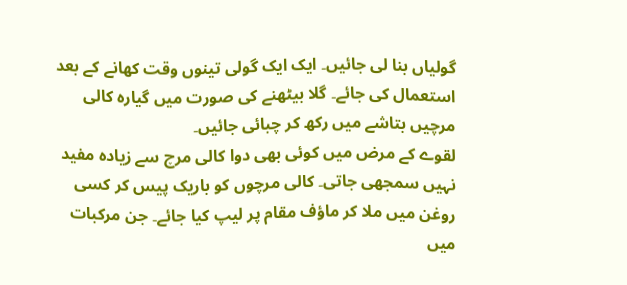گولیاں بنا لی جائیں۔ ایک ایک گولی تینوں وقت کھانے کے بعد استعمال کی جائے۔ گلا بیٹھنے کی صورت میں گیارہ کالی مرچیں بتاشے میں رکھ کر چبائی جائیں۔
لقوے کے مرض میں کوئی بھی دوا کالی مرچ سے زیادہ مفید نہیں سمجھی جاتی۔ کالی مرچوں کو باریک پیس کر کسی روغن میں ملا کر ماؤف مقام پر لیپ کیا جائے۔ جن مرکبات میں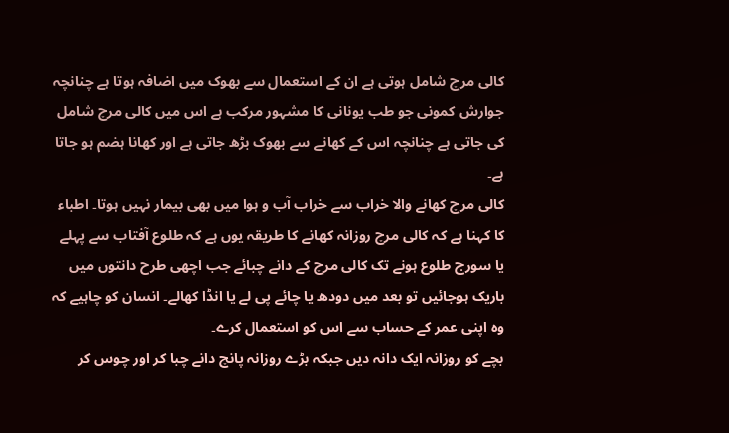کالی مرچ شامل ہوتی ہے ان کے استعمال سے بھوک میں اضافہ ہوتا ہے چنانچہ جوارش کمونی جو طب یونانی کا مشہور مرکب ہے اس میں کالی مرچ شامل کی جاتی ہے چنانچہ اس کے کھانے سے بھوک بڑھ جاتی ہے اور کھانا ہضم ہو جاتا ہے۔
کالی مرچ کھانے والا خراب سے خراب آب و ہوا میں بھی بیمار نہیں ہوتا۔ اطباء کا کہنا ہے کہ کالی مرچ روزانہ کھانے کا طریقہ یوں ہے کہ طلوع آفتاب سے پہلے یا سورج طلوع ہونے تک کالی مرچ کے دانے چبائے جب اچھی طرح دانتوں میں باریک ہوجائیں تو بعد میں دودھ یا چائے پی لے یا انڈا کھالے۔ انسان کو چاہیے کہ وہ اپنی عمر کے حساب سے اس کو استعمال کرے۔
بچے کو روزانہ ایک دانہ دیں جبکہ بڑے روزانہ پانچ دانے چبا کر اور چوس کر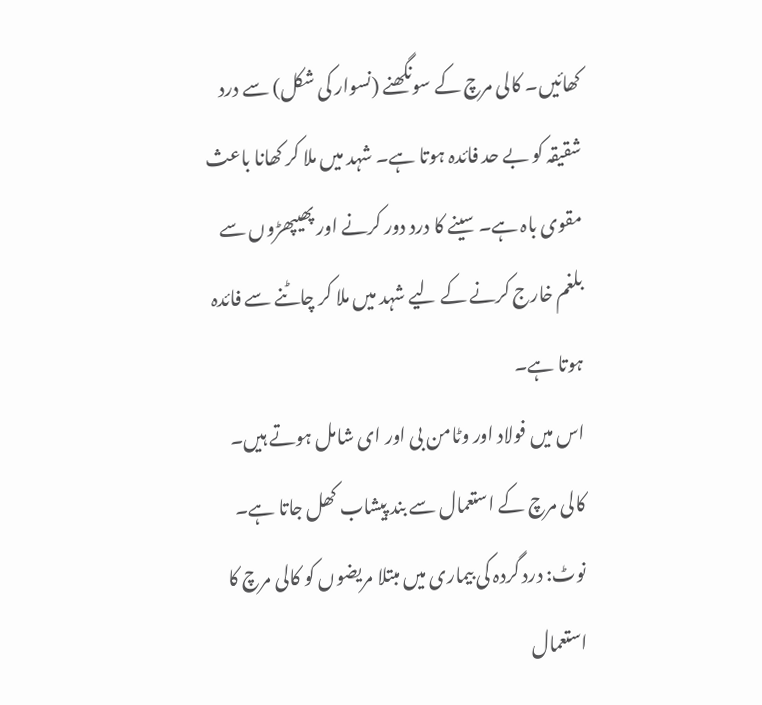کھائیں۔ کالی مرچ کے سونگھنے (نسوار کی شکل) سے درد شقیقہ کو بے حد فائدہ ہوتا ہے۔ شہد میں ملا کر کھانا باعث مقوی باہ ہے۔ سینے کا درد دور کرنے اور پھیپھڑوں سے بلغم خارج کرنے کے لیے شہد میں ملا کر چاٹنے سے فائدہ ہوتا ہے۔
اس میں فولاد اور وٹامن بی اور ای شامل ہوتے ہیں۔ کالی مرچ کے استعمال سے بند پیشاب کھل جاتا ہے۔
نوٹ: درد گردہ کی بیماری میں مبتلا مریضوں کو کالی مرچ کا استعمال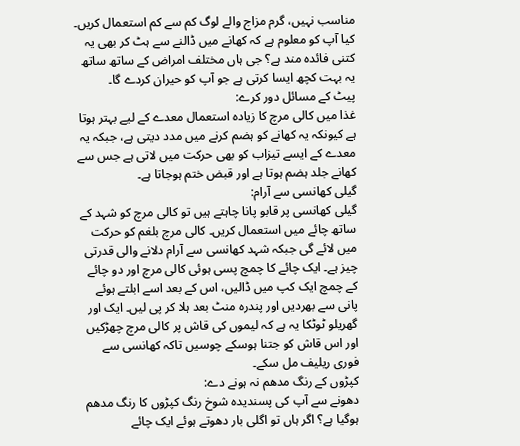مناسب نہیں، گرم مزاج والے لوگ کم سے کم استعمال کریں۔
کیا آپ کو معلوم ہے کہ کھانے میں ڈالنے سے ہٹ کر بھی یہ کتنی فائدہ مند ہے؟ جی ہاں مختلف امراض کے ساتھ ساتھ یہ بہت کچھ ایسا کرتی ہے جو آپ کو حیران کردے گا۔
پیٹ کے مسائل دور کرے:
غذا میں کالی مرچ کا زیادہ استعمال معدے کے لیے بہتر ہوتا ہے کیونکہ یہ کھانے کو ہضم کرنے میں مدد دیتی ہے، جبکہ یہ معدے کے ایسے تیزاب کو بھی حرکت میں لاتی ہے جس سے کھانے جلد ہضم ہوتا ہے اور قبض ختم ہوجاتا ہے۔
گیلی کھانسی سے آرام:
گیلی کھانسی پر قابو پانا چاہتے ہیں تو کالی مرچ کو شہد کے ساتھ چائے میں استعمال کریں۔ کالی مرچ بلغم کو حرکت میں لائے گی جبکہ شہد کھانسی سے آرام دلانے والی قدرتی چیز ہے۔ ایک چائے کا چمچ پسی ہوئی کالی مرچ اور دو چائے کے چمچ ایک کپ میں ڈالیں، اس کے بعد اسے ابلتے ہوئے پانی سے بھردیں اور پندرہ منٹ بعد ہلا کر پی لیں۔ ایک اور گھریلو ٹوٹکا یہ ہے کہ لیموں کی قاش پر کالی مرچ چھڑکیں اور اس قاش کو جتنا ہوسکے چوسیں تاکہ کھانسی سے فوری ریلیف مل سکے۔
کپڑوں کے رنگ مدھم نہ ہونے دے:
دھونے سے آپ کی پسندیدہ شوخ رنگ کپڑوں کا رنگ مدھم ہوگیا ہے؟ اگر ہاں تو اگلی بار دھوتے ہوئے ایک چائے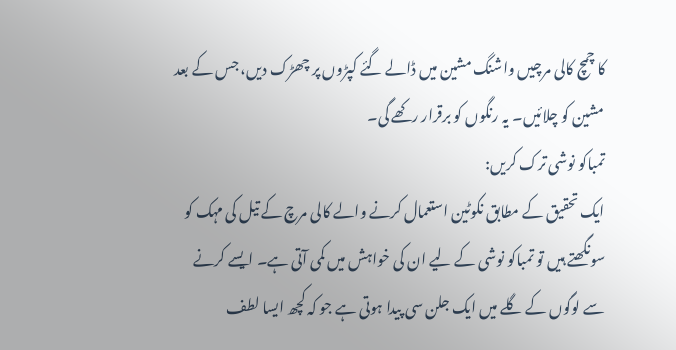کا چمچ کالی مرچیں واشنگ مشین میں ڈالے گئے کپڑوں پر چھڑک دیں، جس کے بعد مشین کو چلائیں۔ یہ رنگوں کو برقرار رکھے گی۔
تمباکو نوشی ترک کریں:
ایک تحقیق کے مطابق نکوٹین استعمال کرنے والے کالی مرچ کے تیل کی مہک کو سونگھتے ہیں تو تمباکو نوشی کے لیے ان کی خواہش میں کمی آتی ہے۔ ایسے کرنے سے لوگوں کے گلے میں ایک جلن سی پیدا ہوتی ہے جو کہ کچھ ایسا لطف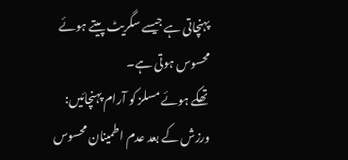پہنچاتی ہے جیسے سگریٹ پیتے ہوئے محسوس ہوتی ہے۔
تھکے ہوئے مسلز کو آرام پہنچائیں:
ورزش کے بعد عدم اطمینان محسوس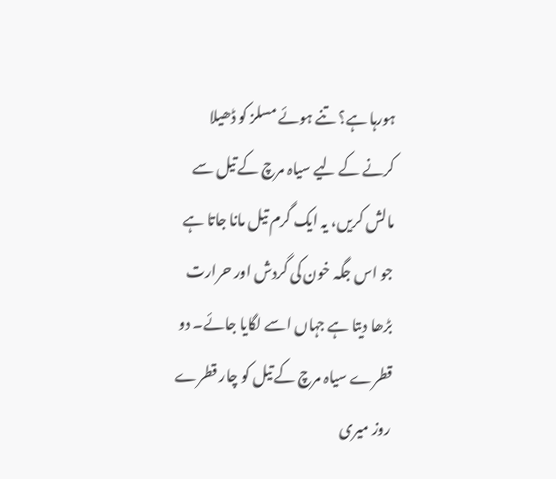ہورہا ہے؟ تنے ہوئے مسلز کو ڈھیلا کرنے کے لیے سیاہ مرچ کے تیل سے مالش کریں، یہ ایک گرم تیل مانا جاتا ہے جو اس جگہ خون کی گردش اور حرارت بڑھا دیتا ہے جہاں اسے لگایا جائے۔ دو قطرے سیاہ مرچ کے تیل کو چار قطرے روز میری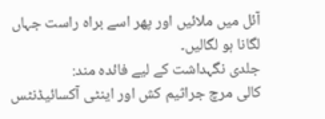آئل میں ملائیں اور پھر اسے براہ راست جہاں لگانا ہو لگالیں۔
جلدی نگہداشت کے لیے فائدہ مند:
کالی مرچ جراثیم کش اور اینٹی آکسائیڈنٹس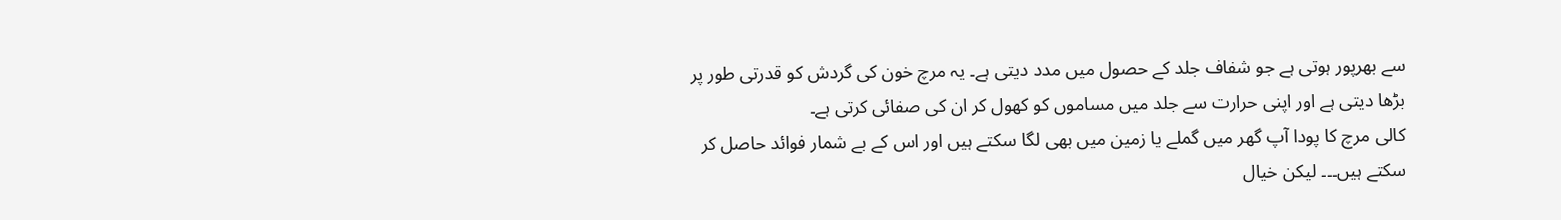سے بھرپور ہوتی ہے جو شفاف جلد کے حصول میں مدد دیتی ہے۔ یہ مرچ خون کی گردش کو قدرتی طور پر بڑھا دیتی ہے اور اپنی حرارت سے جلد میں مساموں کو کھول کر ان کی صفائی کرتی ہے۔
کالی مرچ کا پودا آپ گھر میں گملے یا زمین میں بھی لگا سکتے ہیں اور اس کے بے شمار فوائد حاصل کر سکتے ہیں۔۔۔ لیکن خیال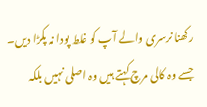رکھنا نرسری والے آپ کو غلط پودا نہ پکڑا دیں۔ جسے وہ کالی مرچ کہتے ہیں وہ اصلی نہیں بلکہ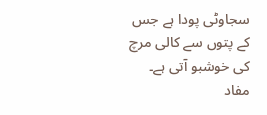سجاوٹی پودا ہے جس کے پتوں سے کالی مرچ کی خوشبو آتی ہے۔
مفاد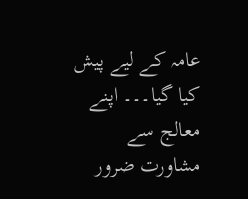عامہ کے لیے پیش کیا گیا۔۔۔ اپنے معالج سے مشاورت ضرور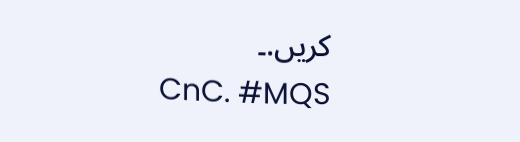کریں.۔
CnC. #MQS